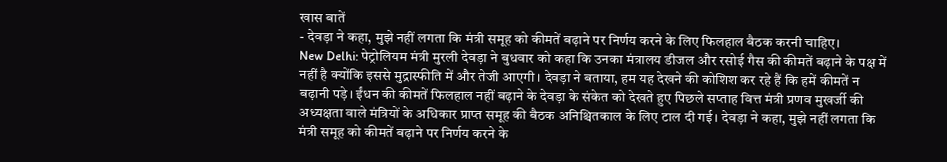खास बातें
- देवड़ा ने कहा, मुझे नहीं लगता कि मंत्री समूह को कीमतें बढ़ाने पर निर्णय करने के लिए फिलहाल बैठक करनी चाहिए।
New Delhi: पेट्रोलियम मंत्री मुरली देवड़ा ने बुधवार को कहा कि उनका मंत्रालय डीजल और रसोई गैस की कीमतें बढ़ाने के पक्ष में नहीं है क्योंकि इससे मुद्रास्फीति में और तेजी आएगी। देवड़ा ने बताया, हम यह देखने की कोशिश कर रहे हैं कि हमें कीमतें न बढ़ानी पड़े। ईंधन की कीमतें फिलहाल नहीं बढ़ाने के देवड़ा के संकेत को देखते हुए पिछले सप्ताह वित्त मंत्री प्रणव मुखर्जी की अध्यक्षता वाले मंत्रियों के अधिकार प्राप्त समूह की बैठक अनिश्चितकाल के लिए टाल दी गई। देवड़ा ने कहा, मुझे नहीं लगता कि मंत्री समूह को कीमतें बढ़ाने पर निर्णय करने के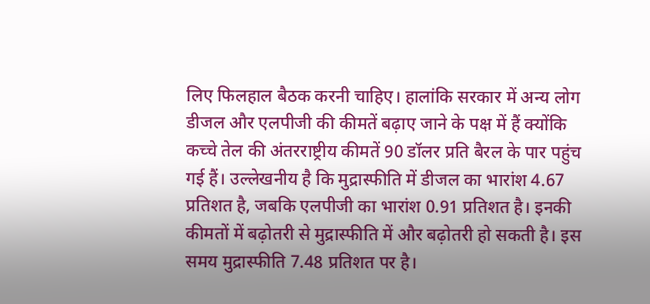लिए फिलहाल बैठक करनी चाहिए। हालांकि सरकार में अन्य लोग डीजल और एलपीजी की कीमतें बढ़ाए जाने के पक्ष में हैं क्योंकि कच्चे तेल की अंतरराष्ट्रीय कीमतें 90 डॉलर प्रति बैरल के पार पहुंच गई हैं। उल्लेखनीय है कि मुद्रास्फीति में डीजल का भारांश 4.67 प्रतिशत है, जबकि एलपीजी का भारांश 0.91 प्रतिशत है। इनकी कीमतों में बढ़ोतरी से मुद्रास्फीति में और बढ़ोतरी हो सकती है। इस समय मुद्रास्फीति 7.48 प्रतिशत पर है।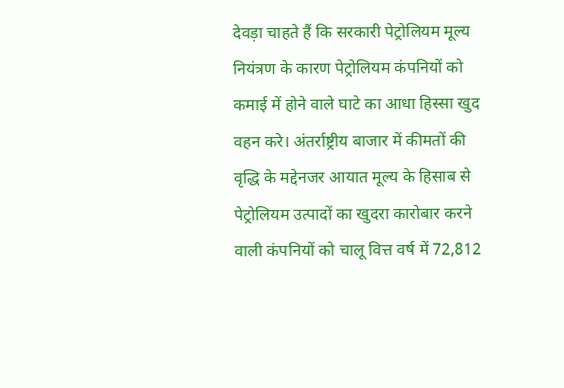देवड़ा चाहते हैं कि सरकारी पेट्रोलियम मूल्य नियंत्रण के कारण पेट्रोलियम कंपनियों को कमाई में होने वाले घाटे का आधा हिस्सा खुद वहन करे। अंतर्राष्ट्रीय बाजार में कीमतों की वृद्धि के मद्देनजर आयात मूल्य के हिसाब से पेट्रोलियम उत्पादों का खुदरा कारोबार करने वाली कंपनियों को चालू वित्त वर्ष में 72,812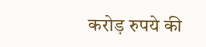करोड़ रुपये की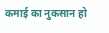कमाई का नुकसान हो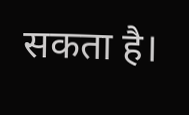सकता है।